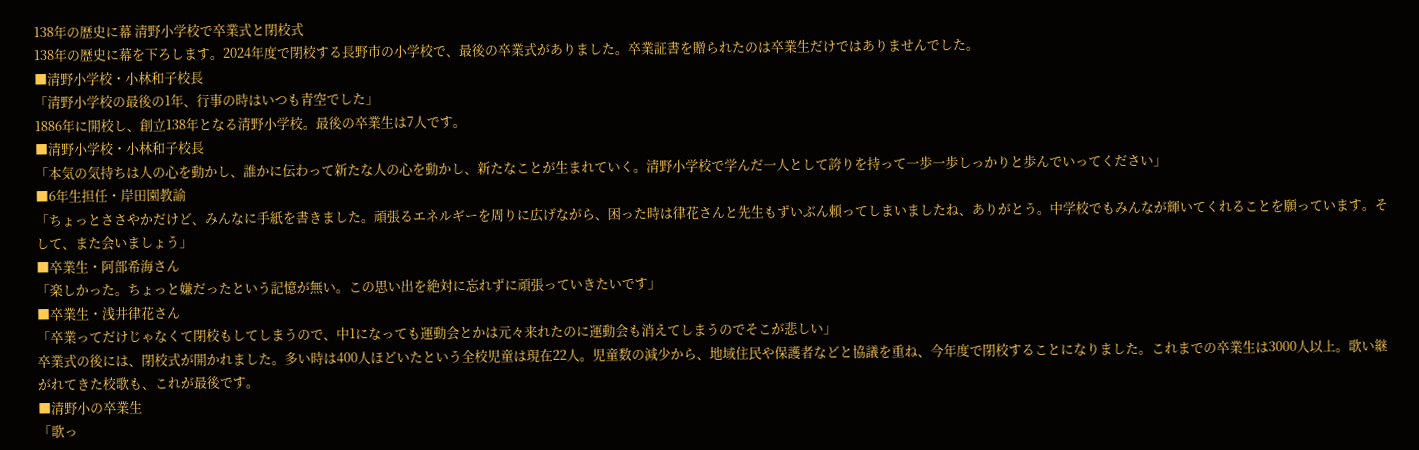138年の歴史に幕 清野小学校で卒業式と閉校式
138年の歴史に幕を下ろします。2024年度で閉校する長野市の小学校で、最後の卒業式がありました。卒業証書を贈られたのは卒業生だけではありませんでした。
■清野小学校・小林和子校長
「清野小学校の最後の1年、行事の時はいつも青空でした」
1886年に開校し、創立138年となる清野小学校。最後の卒業生は7人です。
■清野小学校・小林和子校長
「本気の気持ちは人の心を動かし、誰かに伝わって新たな人の心を動かし、新たなことが生まれていく。清野小学校で学んだ一人として誇りを持って一歩一歩しっかりと歩んでいってください」
■6年生担任・岸田園教諭
「ちょっとささやかだけど、みんなに手紙を書きました。頑張るエネルギーを周りに広げながら、困った時は律花さんと先生もずいぶん頼ってしまいましたね、ありがとう。中学校でもみんなが輝いてくれることを願っています。そして、また会いましょう」
■卒業生・阿部希海さん
「楽しかった。ちょっと嫌だったという記憶が無い。この思い出を絶対に忘れずに頑張っていきたいです」
■卒業生・浅井律花さん
「卒業ってだけじゃなくて閉校もしてしまうので、中1になっても運動会とかは元々来れたのに運動会も消えてしまうのでそこが悲しい」
卒業式の後には、閉校式が開かれました。多い時は400人ほどいたという全校児童は現在22人。児童数の減少から、地域住民や保護者などと協議を重ね、今年度で閉校することになりました。これまでの卒業生は3000人以上。歌い継がれてきた校歌も、これが最後です。
■清野小の卒業生
「歌っ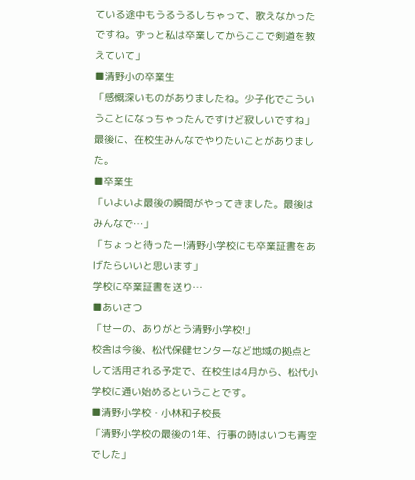ている途中もうるうるしちゃって、歌えなかったですね。ずっと私は卒業してからここで剣道を教えていて」
■清野小の卒業生
「感慨深いものがありましたね。少子化でこういうことになっちゃったんですけど寂しいですね」
最後に、在校生みんなでやりたいことがありました。
■卒業生
「いよいよ最後の瞬間がやってきました。最後はみんなで…」
「ちょっと待ったー!清野小学校にも卒業証書をあげたらいいと思います」
学校に卒業証書を送り…
■あいさつ
「せーの、ありがとう清野小学校!」
校舎は今後、松代保健センターなど地域の拠点として活用される予定で、在校生は4月から、松代小学校に通い始めるということです。
■清野小学校・小林和子校長
「清野小学校の最後の1年、行事の時はいつも青空でした」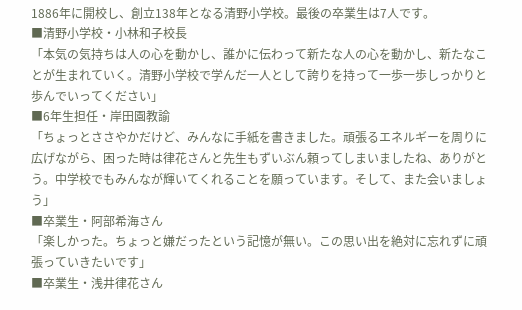1886年に開校し、創立138年となる清野小学校。最後の卒業生は7人です。
■清野小学校・小林和子校長
「本気の気持ちは人の心を動かし、誰かに伝わって新たな人の心を動かし、新たなことが生まれていく。清野小学校で学んだ一人として誇りを持って一歩一歩しっかりと歩んでいってください」
■6年生担任・岸田園教諭
「ちょっとささやかだけど、みんなに手紙を書きました。頑張るエネルギーを周りに広げながら、困った時は律花さんと先生もずいぶん頼ってしまいましたね、ありがとう。中学校でもみんなが輝いてくれることを願っています。そして、また会いましょう」
■卒業生・阿部希海さん
「楽しかった。ちょっと嫌だったという記憶が無い。この思い出を絶対に忘れずに頑張っていきたいです」
■卒業生・浅井律花さん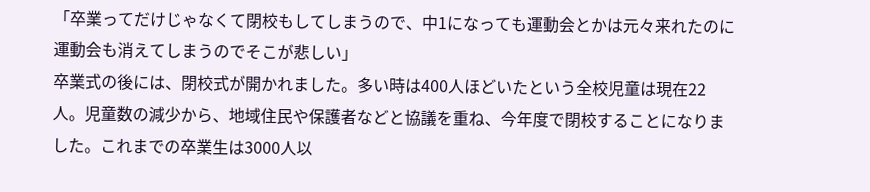「卒業ってだけじゃなくて閉校もしてしまうので、中1になっても運動会とかは元々来れたのに運動会も消えてしまうのでそこが悲しい」
卒業式の後には、閉校式が開かれました。多い時は400人ほどいたという全校児童は現在22人。児童数の減少から、地域住民や保護者などと協議を重ね、今年度で閉校することになりました。これまでの卒業生は3000人以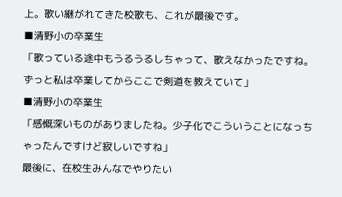上。歌い継がれてきた校歌も、これが最後です。
■清野小の卒業生
「歌っている途中もうるうるしちゃって、歌えなかったですね。ずっと私は卒業してからここで剣道を教えていて」
■清野小の卒業生
「感慨深いものがありましたね。少子化でこういうことになっちゃったんですけど寂しいですね」
最後に、在校生みんなでやりたい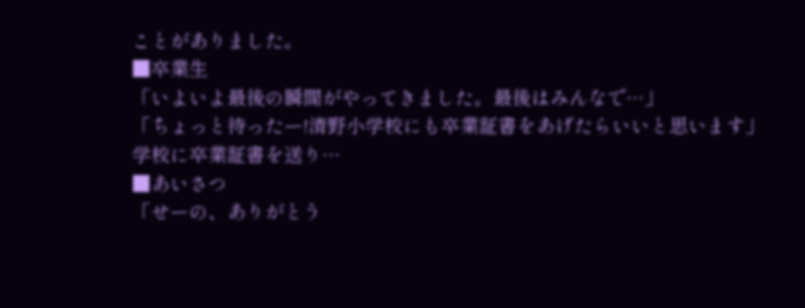ことがありました。
■卒業生
「いよいよ最後の瞬間がやってきました。最後はみんなで…」
「ちょっと待ったー!清野小学校にも卒業証書をあげたらいいと思います」
学校に卒業証書を送り…
■あいさつ
「せーの、ありがとう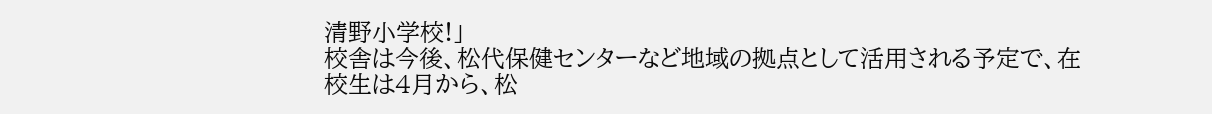清野小学校!」
校舎は今後、松代保健センターなど地域の拠点として活用される予定で、在校生は4月から、松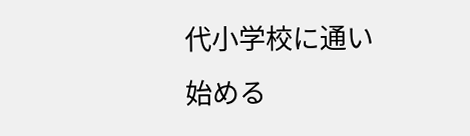代小学校に通い始める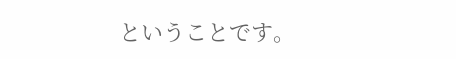ということです。